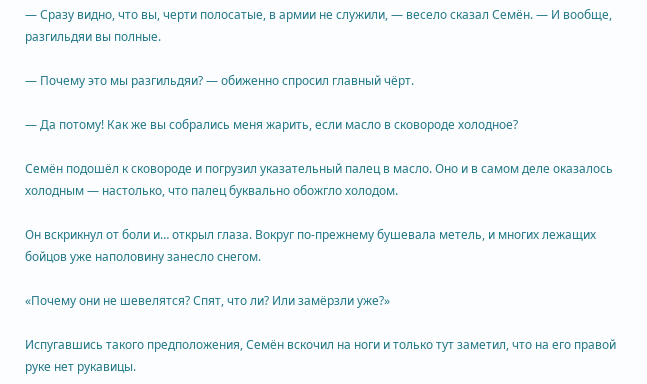— Сразу видно, что вы, черти полосатые, в армии не служили, — весело сказал Семён. — И вообще, разгильдяи вы полные.

— Почему это мы разгильдяи? — обиженно спросил главный чёрт.

— Да потому! Как же вы собрались меня жарить, если масло в сковороде холодное?

Семён подошёл к сковороде и погрузил указательный палец в масло. Оно и в самом деле оказалось холодным — настолько, что палец буквально обожгло холодом.

Он вскрикнул от боли и… открыл глаза. Вокруг по-прежнему бушевала метель, и многих лежащих бойцов уже наполовину занесло снегом.

«Почему они не шевелятся? Спят, что ли? Или замёрзли уже?»

Испугавшись такого предположения, Семён вскочил на ноги и только тут заметил, что на его правой руке нет рукавицы.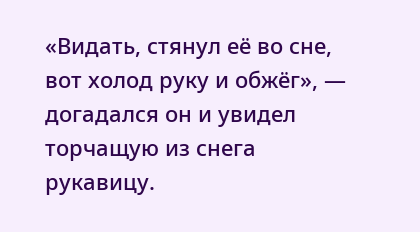«Видать, стянул её во сне, вот холод руку и обжёг», — догадался он и увидел торчащую из снега рукавицу.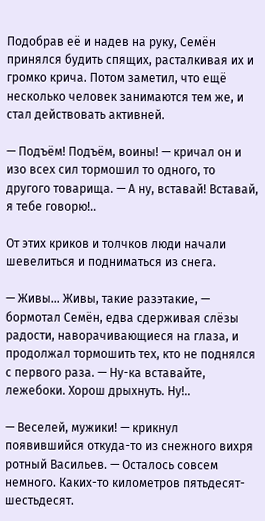Подобрав её и надев на руку, Семён принялся будить спящих, расталкивая их и громко крича. Потом заметил, что ещё несколько человек занимаются тем же, и стал действовать активней.

— Подъём! Подъём, воины! — кричал он и изо всех сил тормошил то одного, то другого товарища. — А ну, вставай! Вставай, я тебе говорю!..

От этих криков и толчков люди начали шевелиться и подниматься из снега.

— Живы… Живы, такие разэтакие, — бормотал Семён, едва сдерживая слёзы радости, наворачивающиеся на глаза, и продолжал тормошить тех, кто не поднялся с первого раза. — Ну-ка вставайте, лежебоки. Хорош дрыхнуть. Ну!..

— Веселей, мужики! — крикнул появившийся откуда-то из снежного вихря ротный Васильев. — Осталось совсем немного. Каких-то километров пятьдесят-шестьдесят.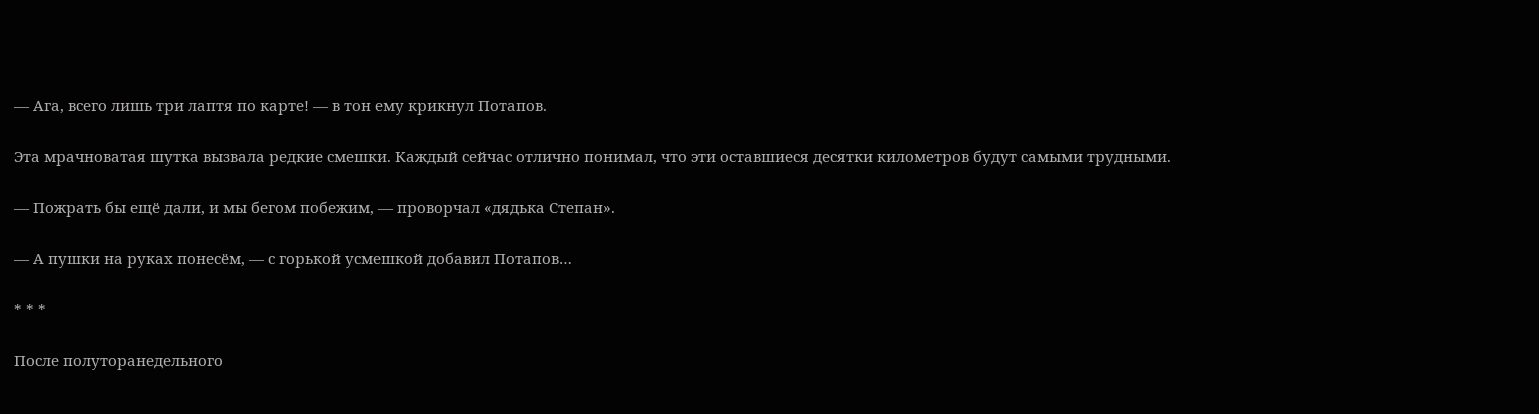— Ага, всего лишь три лаптя по карте! — в тон ему крикнул Потапов.

Эта мрачноватая шутка вызвала редкие смешки. Каждый сейчас отлично понимал, что эти оставшиеся десятки километров будут самыми трудными.

— Пожрать бы ещё дали, и мы бегом побежим, — проворчал «дядька Степан».

— А пушки на руках понесём, — с горькой усмешкой добавил Потапов…

* * *

После полуторанедельного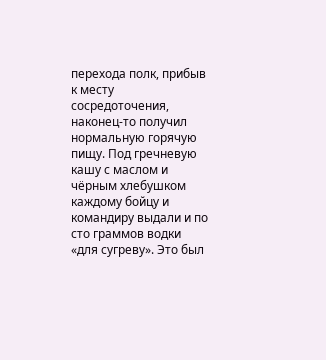перехода полк, прибыв к месту сосредоточения, наконец-то получил нормальную горячую пищу. Под гречневую кашу с маслом и чёрным хлебушком каждому бойцу и командиру выдали и по сто граммов водки «для сугреву». Это был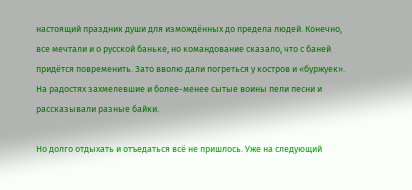настоящий праздник души для измождённых до предела людей. Конечно, все мечтали и о русской баньке, но командование сказало, что с баней придётся повременить. Зато вволю дали погреться у костров и «буржуек». На радостях захмелевшие и более-менее сытые воины пели песни и рассказывали разные байки.

Но долго отдыхать и отъедаться всё не пришлось. Уже на следующий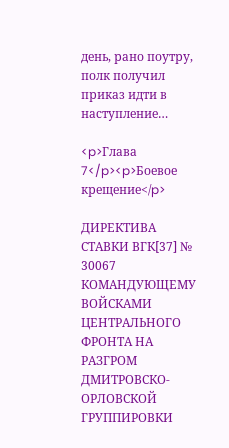день, рано поутру, полк получил приказ идти в наступление…

<p>Глава 7</p><p>Боевое крещение</p>

ДИРЕКТИВА СТАВКИ ВГК[37] № 30067 КОМАНДУЮЩЕМУ ВОЙСКАМИ ЦЕНТРАЛЬНОГО ФРОНТА НА РАЗГРОМ ДМИТРОВСКО-ОРЛОВСКОЙ ГРУППИРОВКИ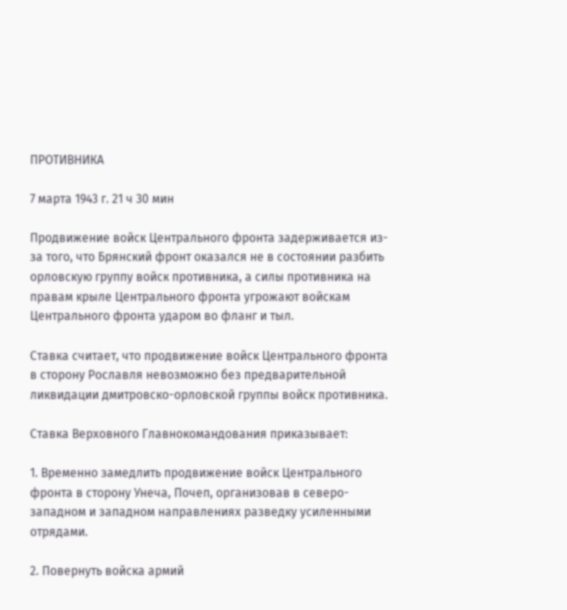ПРОТИВНИКА

7 марта 1943 г. 21 ч 30 мин

Продвижение войск Центрального фронта задерживается из-за того, что Брянский фронт оказался не в состоянии разбить орловскую группу войск противника, а силы противника на правам крыле Центрального фронта угрожают войскам Центрального фронта ударом во фланг и тыл.

Ставка считает, что продвижение войск Центрального фронта в сторону Рославля невозможно без предварительной ликвидации дмитровско-орловской группы войск противника.

Ставка Верховного Главнокомандования приказывает:

1. Временно замедлить продвижение войск Центрального фронта в сторону Унеча, Почеп, организовав в северо-западном и западном направлениях разведку усиленными отрядами.

2. Повернуть войска армий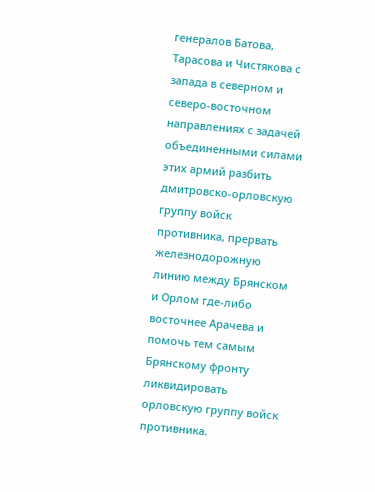генералов Батова, Тарасова и Чистякова с запада в северном и северо-восточном направлениях с задачей объединенными силами этих армий разбить дмитровско-орловскую группу войск противника, прервать железнодорожную линию между Брянском и Орлом где-либо восточнее Арачева и помочь тем самым Брянскому фронту ликвидировать орловскую группу войск противника.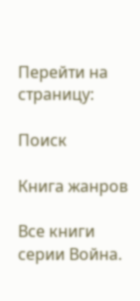Перейти на страницу:

Поиск

Книга жанров

Все книги серии Война.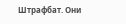Штрафбат. Они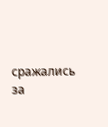сражались за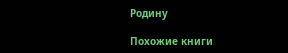Родину

Похожие книги